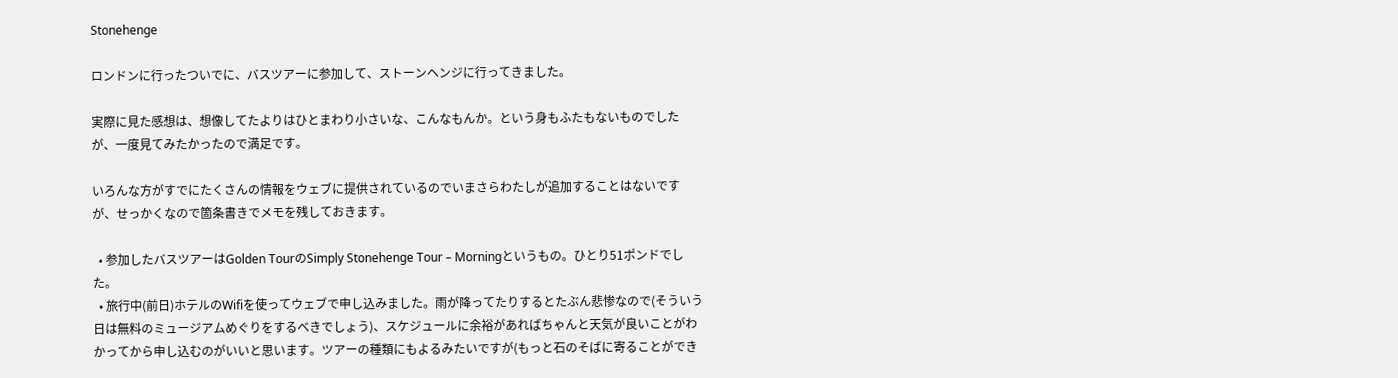Stonehenge

ロンドンに行ったついでに、バスツアーに参加して、ストーンヘンジに行ってきました。

実際に見た感想は、想像してたよりはひとまわり小さいな、こんなもんか。という身もふたもないものでしたが、一度見てみたかったので満足です。

いろんな方がすでにたくさんの情報をウェブに提供されているのでいまさらわたしが追加することはないですが、せっかくなので箇条書きでメモを残しておきます。

  • 参加したバスツアーはGolden TourのSimply Stonehenge Tour – Morningというもの。ひとり51ポンドでした。
  • 旅行中(前日)ホテルのWifiを使ってウェブで申し込みました。雨が降ってたりするとたぶん悲惨なので(そういう日は無料のミュージアムめぐりをするべきでしょう)、スケジュールに余裕があればちゃんと天気が良いことがわかってから申し込むのがいいと思います。ツアーの種類にもよるみたいですが(もっと石のそばに寄ることができ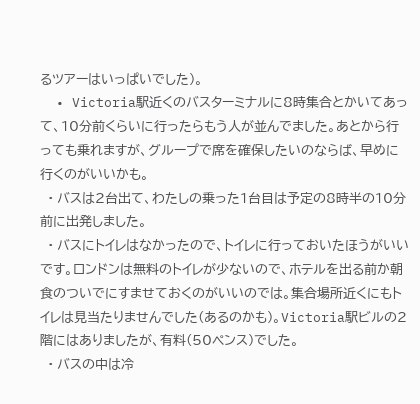るツアーはいっぱいでした)。
  • Victoria駅近くのバスターミナルに8時集合とかいてあって、10分前くらいに行ったらもう人が並んでました。あとから行っても乗れますが、グループで席を確保したいのならば、早めに行くのがいいかも。
  • バスは2台出て、わたしの乗った1台目は予定の8時半の10分前に出発しました。
  • バスにトイレはなかったので、トイレに行っておいたほうがいいです。ロンドンは無料のトイレが少ないので、ホテルを出る前か朝食のついでにすませておくのがいいのでは。集合場所近くにもトイレは見当たりませんでした(あるのかも)。Victoria駅ビルの2階にはありましたが、有料(50ペンス)でした。
  • バスの中は冷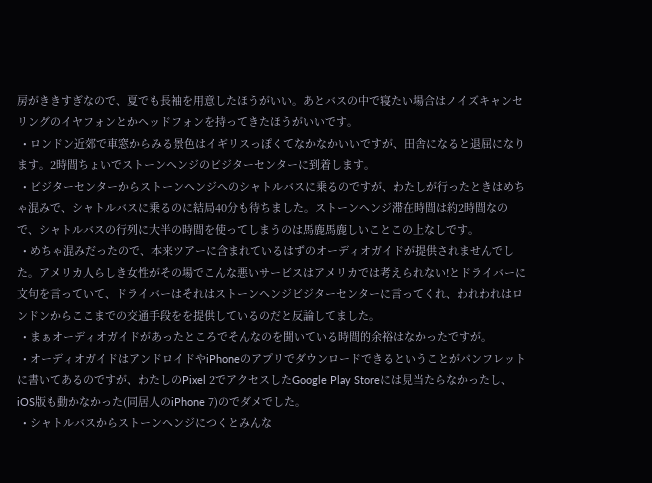房がききすぎなので、夏でも長袖を用意したほうがいい。あとバスの中で寝たい場合はノイズキャンセリングのイヤフォンとかヘッドフォンを持ってきたほうがいいです。
  • ロンドン近郊で車窓からみる景色はイギリスっぽくてなかなかいいですが、田舎になると退屈になります。2時間ちょいでストーンヘンジのビジターセンターに到着します。
  • ビジターセンターからストーンヘンジへのシャトルバスに乗るのですが、わたしが行ったときはめちゃ混みで、シャトルバスに乗るのに結局40分も待ちました。ストーンヘンジ滞在時間は約2時間なので、シャトルバスの行列に大半の時間を使ってしまうのは馬鹿馬鹿しいことこの上なしです。
  • めちゃ混みだったので、本来ツアーに含まれているはずのオーディオガイドが提供されませんでした。アメリカ人らしき女性がその場でこんな悪いサービスはアメリカでは考えられない!とドライバーに文句を言っていて、ドライバーはそれはストーンヘンジビジターセンターに言ってくれ、われわれはロンドンからここまでの交通手段をを提供しているのだと反論してました。
  • まぁオーディオガイドがあったところでそんなのを聞いている時間的余裕はなかったですが。
  • オーディオガイドはアンドロイドやiPhoneのアプリでダウンロードできるということがパンフレットに書いてあるのですが、わたしのPixel 2でアクセスしたGoogle Play Storeには見当たらなかったし、iOS版も動かなかった(同居人のiPhone 7)のでダメでした。
  • シャトルバスからストーンヘンジにつくとみんな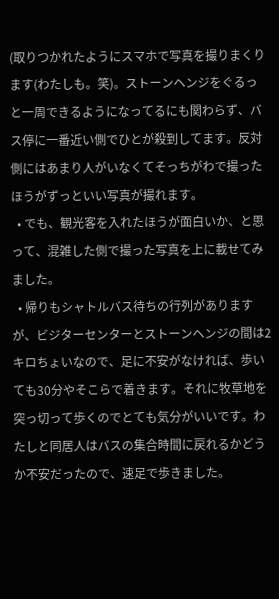(取りつかれたようにスマホで写真を撮りまくります(わたしも。笑)。ストーンヘンジをぐるっと一周できるようになってるにも関わらず、バス停に一番近い側でひとが殺到してます。反対側にはあまり人がいなくてそっちがわで撮ったほうがずっといい写真が撮れます。
  • でも、観光客を入れたほうが面白いか、と思って、混雑した側で撮った写真を上に載せてみました。
  • 帰りもシャトルバス待ちの行列がありますが、ビジターセンターとストーンヘンジの間は2キロちょいなので、足に不安がなければ、歩いても30分やそこらで着きます。それに牧草地を突っ切って歩くのでとても気分がいいです。わたしと同居人はバスの集合時間に戻れるかどうか不安だったので、速足で歩きました。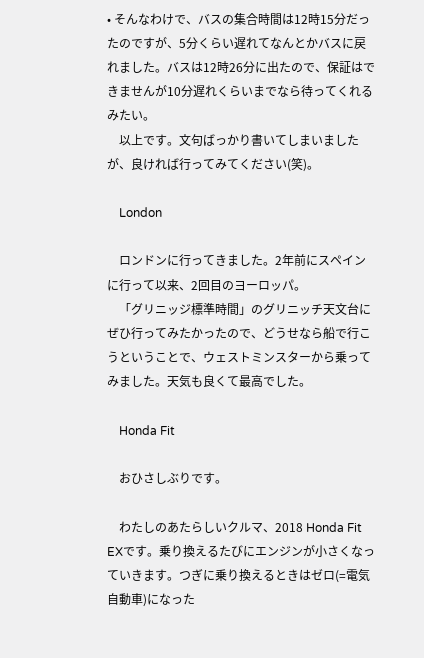• そんなわけで、バスの集合時間は12時15分だったのですが、5分くらい遅れてなんとかバスに戻れました。バスは12時26分に出たので、保証はできませんが10分遅れくらいまでなら待ってくれるみたい。
    以上です。文句ばっかり書いてしまいましたが、良ければ行ってみてください(笑)。

    London

    ロンドンに行ってきました。2年前にスペインに行って以来、2回目のヨーロッパ。
    「グリニッジ標準時間」のグリニッチ天文台にぜひ行ってみたかったので、どうせなら船で行こうということで、ウェストミンスターから乗ってみました。天気も良くて最高でした。

    Honda Fit

    おひさしぶりです。

    わたしのあたらしいクルマ、2018 Honda Fit EXです。乗り換えるたびにエンジンが小さくなっていきます。つぎに乗り換えるときはゼロ(=電気自動車)になった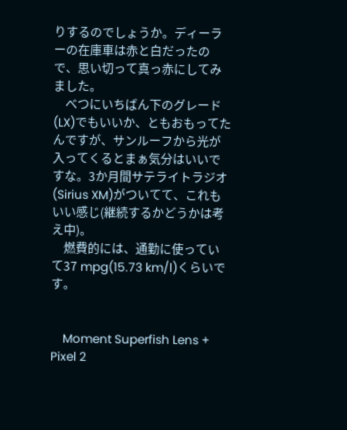りするのでしょうか。ディーラーの在庫車は赤と白だったので、思い切って真っ赤にしてみました。
    べつにいちばん下のグレード(LX)でもいいか、ともおもってたんですが、サンルーフから光が入ってくるとまぁ気分はいいですな。3か月間サテライトラジオ(Sirius XM)がついてて、これもいい感じ(継続するかどうかは考え中)。
    燃費的には、通勤に使っていて37 mpg(15.73 km/l)くらいです。


    Moment Superfish Lens + Pixel 2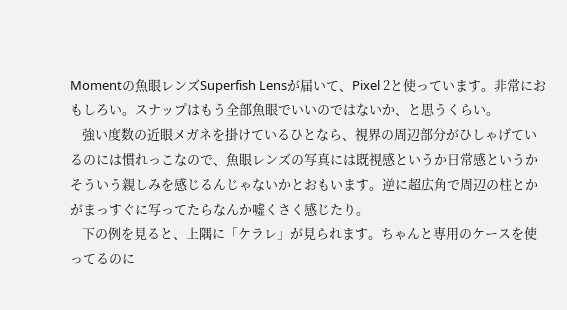Momentの魚眼レンズSuperfish Lensが届いて、Pixel 2と使っています。非常におもしろい。スナップはもう全部魚眼でいいのではないか、と思うくらい。
    強い度数の近眼メガネを掛けているひとなら、視界の周辺部分がひしゃげているのには慣れっこなので、魚眼レンズの写真には既視感というか日常感というかそういう親しみを感じるんじゃないかとおもいます。逆に超広角で周辺の柱とかがまっすぐに写ってたらなんか嘘くさく感じたり。
    下の例を見ると、上隅に「ケラレ」が見られます。ちゃんと専用のケースを使ってるのに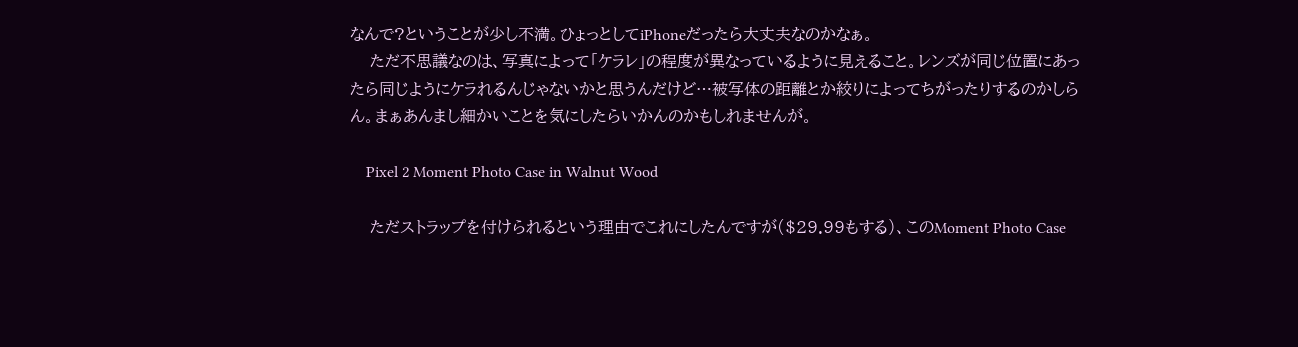なんで?ということが少し不満。ひょっとしてiPhoneだったら大丈夫なのかなぁ。
    ただ不思議なのは、写真によって「ケラレ」の程度が異なっているように見えること。レンズが同じ位置にあったら同じようにケラれるんじゃないかと思うんだけど…被写体の距離とか絞りによってちがったりするのかしらん。まぁあんまし細かいことを気にしたらいかんのかもしれませんが。

    Pixel 2 Moment Photo Case in Walnut Wood

    ただストラップを付けられるという理由でこれにしたんですが($29.99もする)、このMoment Photo Case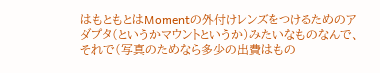はもともとはMomentの外付けレンズをつけるためのアダプタ(というかマウントというか)みたいなものなんで、それで(写真のためなら多少の出費はもの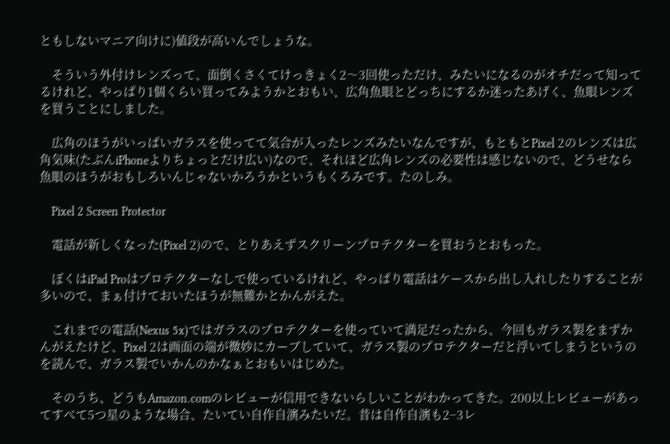ともしないマニア向けに)値段が高いんでしょうな。

    そういう外付けレンズって、面倒くさくてけっきょく2〜3回使っただけ、みたいになるのがオチだって知ってるけれど、やっぱり1個くらい買ってみようかとおもい、広角魚眼とどっちにするか迷ったあげく、魚眼レンズを買うことにしました。

    広角のほうがいっぱいガラスを使ってて気合が入ったレンズみたいなんですが、もともとPixel 2のレンズは広角気味(たぶんiPhoneよりちょっとだけ広い)なので、それほど広角レンズの必要性は感じないので、どうせなら魚眼のほうがおもしろいんじゃないかろうかというもくろみです。たのしみ。

    Pixel 2 Screen Protector

    電話が新しくなった(Pixel 2)ので、とりあえずスクリーンプロテクターを買おうとおもった。

    ぼくはiPad Proはプロテクターなしで使っているけれど、やっぱり電話はケースから出し入れしたりすることが多いので、まぁ付けておいたほうが無難かとかんがえた。

    これまでの電話(Nexus 5x)ではガラスのプロテクターを使っていて満足だったから、今回もガラス製をまずかんがえたけど、Pixel 2は画面の端が微妙にカーブしていて、ガラス製のプロテクターだと浮いてしまうというのを読んで、ガラス製でいかんのかなぁとおもいはじめた。

    そのうち、どうもAmazon.comのレビューが信用できないらしいことがわかってきた。200以上レビューがあってすべて5つ星のような場合、たいてい自作自演みたいだ。昔は自作自演も2−3レ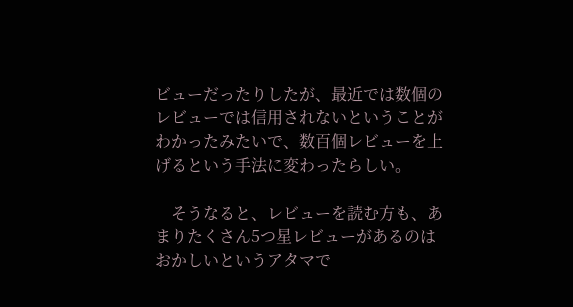ビューだったりしたが、最近では数個のレビューでは信用されないということがわかったみたいで、数百個レビューを上げるという手法に変わったらしい。

    そうなると、レビューを読む方も、あまりたくさん5つ星レビューがあるのはおかしいというアタマで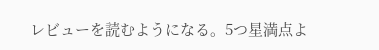レビューを読むようになる。5つ星満点よ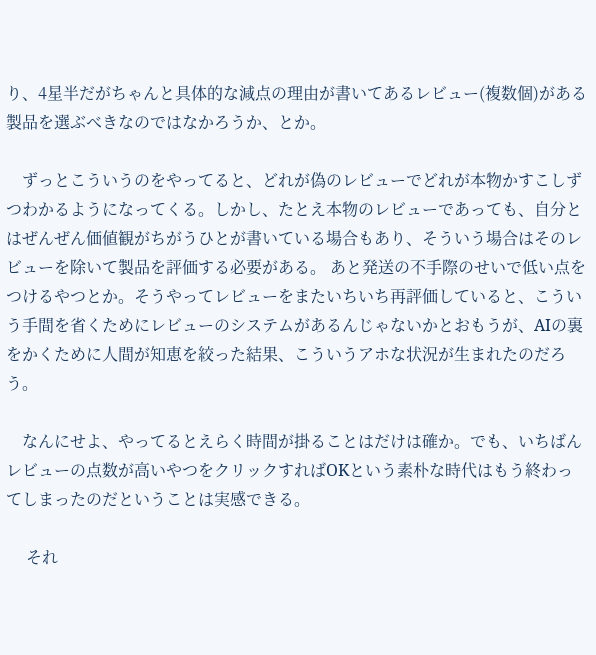り、4星半だがちゃんと具体的な減点の理由が書いてあるレビュー(複数個)がある製品を選ぶべきなのではなかろうか、とか。

    ずっとこういうのをやってると、どれが偽のレビューでどれが本物かすこしずつわかるようになってくる。しかし、たとえ本物のレビューであっても、自分とはぜんぜん価値観がちがうひとが書いている場合もあり、そういう場合はそのレビューを除いて製品を評価する必要がある。 あと発送の不手際のせいで低い点をつけるやつとか。そうやってレビューをまたいちいち再評価していると、こういう手間を省くためにレビューのシステムがあるんじゃないかとおもうが、AIの裏をかくために人間が知恵を絞った結果、こういうアホな状況が生まれたのだろう。

    なんにせよ、やってるとえらく時間が掛ることはだけは確か。でも、いちばんレビューの点数が高いやつをクリックすればOKという素朴な時代はもう終わってしまったのだということは実感できる。

     それ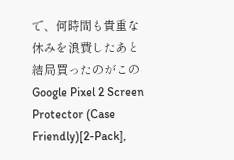で、何時間も貴重な休みを浪費したあと結局買ったのがこのGoogle Pixel 2 Screen Protector (Case Friendly)[2-Pack],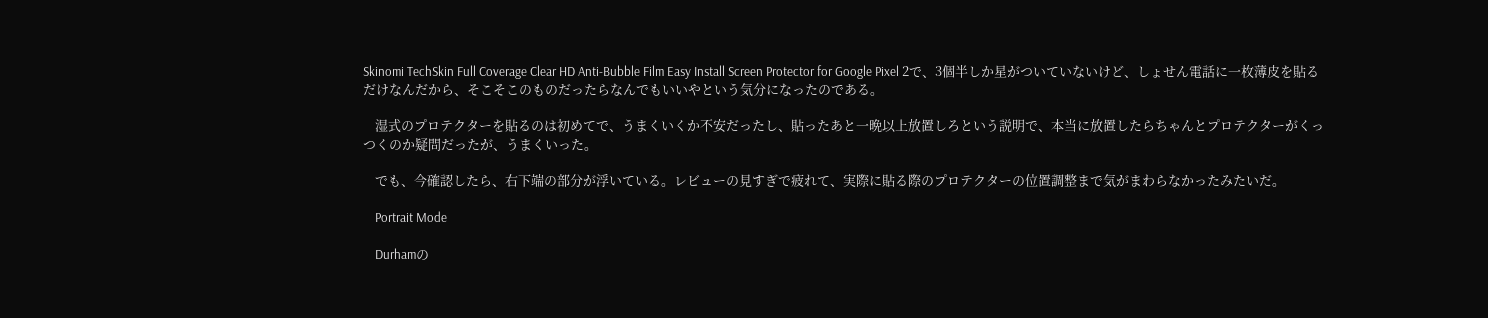Skinomi TechSkin Full Coverage Clear HD Anti-Bubble Film Easy Install Screen Protector for Google Pixel 2で、3個半しか星がついていないけど、しょせん電話に一枚薄皮を貼るだけなんだから、そこそこのものだったらなんでもいいやという気分になったのである。

    湿式のプロテクターを貼るのは初めてで、うまくいくか不安だったし、貼ったあと一晩以上放置しろという説明で、本当に放置したらちゃんとプロテクターがくっつくのか疑問だったが、うまくいった。

    でも、今確認したら、右下端の部分が浮いている。レビューの見すぎで疲れて、実際に貼る際のプロテクターの位置調整まで気がまわらなかったみたいだ。

    Portrait Mode

    Durhamの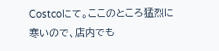Costcoにて。ここのところ猛烈に寒いので、店内でも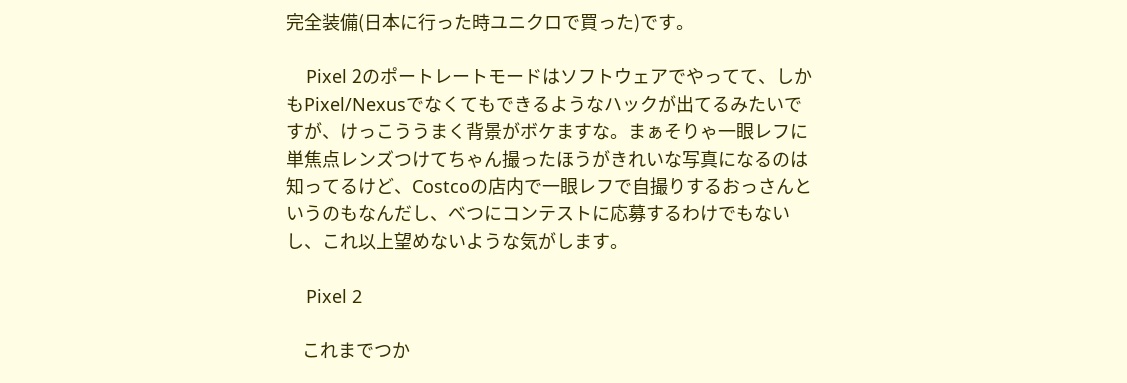完全装備(日本に行った時ユニクロで買った)です。

    Pixel 2のポートレートモードはソフトウェアでやってて、しかもPixel/Nexusでなくてもできるようなハックが出てるみたいですが、けっこううまく背景がボケますな。まぁそりゃ一眼レフに単焦点レンズつけてちゃん撮ったほうがきれいな写真になるのは知ってるけど、Costcoの店内で一眼レフで自撮りするおっさんというのもなんだし、べつにコンテストに応募するわけでもないし、これ以上望めないような気がします。

    Pixel 2

    これまでつか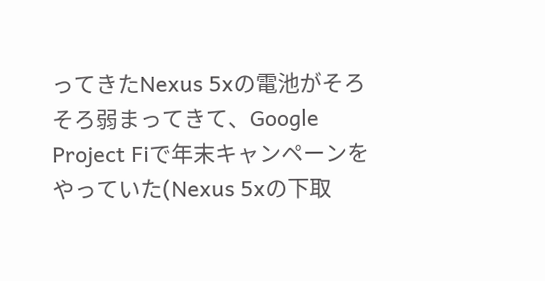ってきたNexus 5xの電池がそろそろ弱まってきて、Google Project Fiで年末キャンペーンをやっていた(Nexus 5xの下取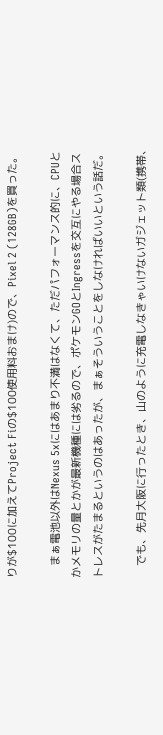りが$100に加えてProject Fiの$100使用料おまけ)ので、Pixel 2 (128GB)を買った。

    まぁ電池以外はNexus 5xにはあまり不満はなくて、ただパフォーマンス的に、CPUとかメモリの量とかが最新機種には劣るので、ポケモンGOとIngressを交互にやる場合ストレスがたまるというのはあったが、まぁそういうことをしなければいいという話だ。

    でも、先月大阪に行ったとき、山のように充電しなきゃいけないガジェット類(携帯、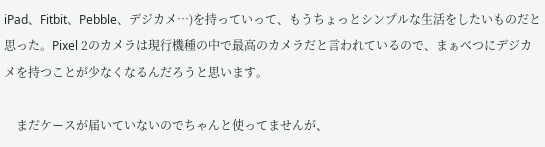iPad、Fitbit、Pebble、デジカメ…)を持っていって、もうちょっとシンプルな生活をしたいものだと思った。Pixel 2のカメラは現行機種の中で最高のカメラだと言われているので、まぁべつにデジカメを持つことが少なくなるんだろうと思います。

    まだケースが届いていないのでちゃんと使ってませんが、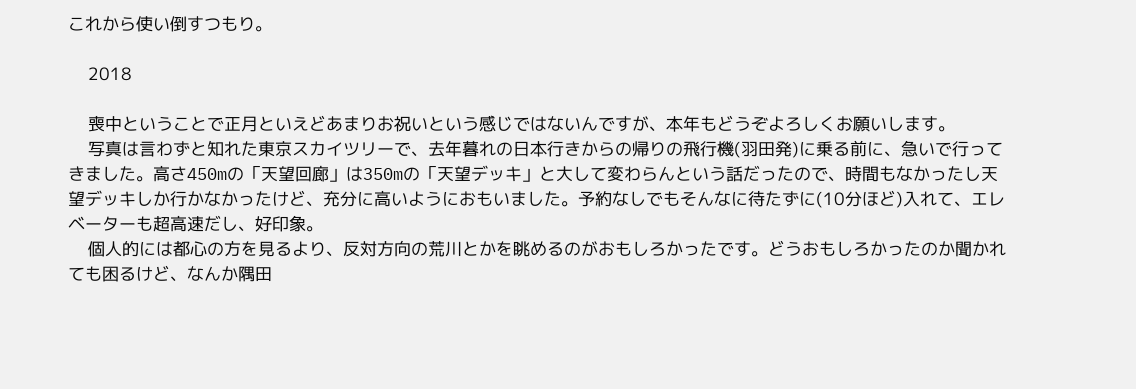これから使い倒すつもり。

    2018

    喪中ということで正月といえどあまりお祝いという感じではないんですが、本年もどうぞよろしくお願いします。
    写真は言わずと知れた東京スカイツリーで、去年暮れの日本行きからの帰りの飛行機(羽田発)に乗る前に、急いで行ってきました。高さ450mの「天望回廊」は350mの「天望デッキ」と大して変わらんという話だったので、時間もなかったし天望デッキしか行かなかったけど、充分に高いようにおもいました。予約なしでもそんなに待たずに(10分ほど)入れて、エレベーターも超高速だし、好印象。
    個人的には都心の方を見るより、反対方向の荒川とかを眺めるのがおもしろかったです。どうおもしろかったのか聞かれても困るけど、なんか隅田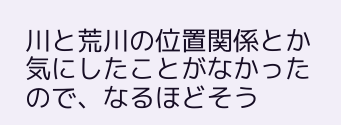川と荒川の位置関係とか気にしたことがなかったので、なるほどそう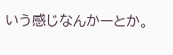いう感じなんかーとか。